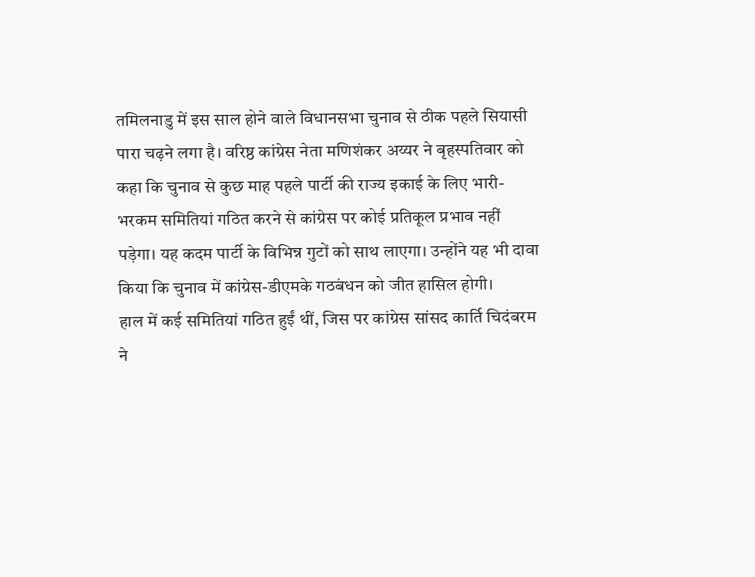तमिलनाडु में इस साल होने वाले विधानसभा चुनाव से ठीक पहले सियासी पारा चढ़ने लगा है। वरिष्ठ कांग्रेस नेता मणिशंकर अय्यर ने बृहस्पतिवार को कहा कि चुनाव से कुछ माह पहले पार्टी की राज्य इकाई के लिए भारी-भरकम समितियां गठित करने से कांग्रेस पर कोई प्रतिकूल प्रभाव नहीं पड़ेगा। यह कदम पार्टी के विभिन्न गुटों को साथ लाएगा। उन्होंने यह भी दावा किया कि चुनाव में कांग्रेस-डीएमके गठबंधन को जीत हासिल होगी।
हाल में कई समितियां गठित हुईं थीं, जिस पर कांग्रेस सांसद कार्ति चिदंबरम ने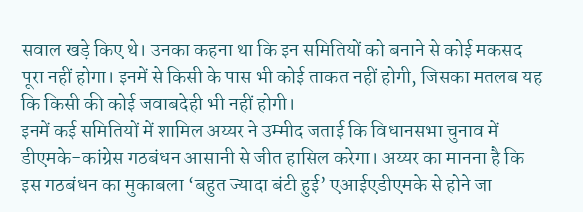सवाल खड़े किए थे। उनका कहना था कि इन समितियों को बनाने से कोई मकसद पूरा नहीं होगा। इनमें से किसी के पास भी कोई ताकत नहीं होगी, जिसका मतलब यह कि किसी की कोई जवाबदेही भी नहीं होगी।
इनमें कई समितियों में शामिल अय्यर ने उम्मीद जताई कि विधानसभा चुनाव में डीएमके-कांग्रेस गठबंधन आसानी से जीत हासिल करेगा। अय्यर का मानना है कि इस गठबंधन का मुकाबला ‘बहुत ज्यादा बंटी हुई’ एआईएडीएमके से होने जा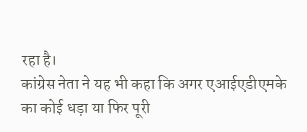रहा है।
कांग्रेस नेता ने यह भी कहा कि अगर एआईएडीएमके का कोई धड़ा या फिर पूरी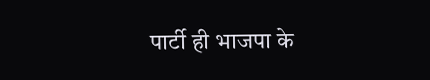पार्टी ही भाजपा के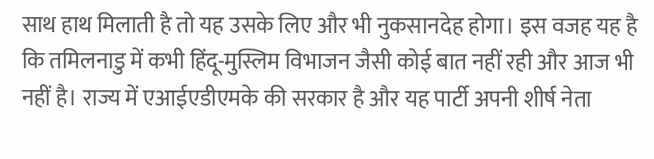साथ हाथ मिलाती है तो यह उसके लिए और भी नुकसानदेह होगा। इस वजह यह है कि तमिलनाडु में कभी हिंदू-मुस्लिम विभाजन जैसी कोई बात नहीं रही और आज भी नहीं है। राज्य में एआईएडीएमके की सरकार है और यह पार्टी अपनी शीर्ष नेता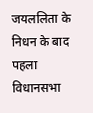जयललिता के निधन के बाद पहला विधानसभा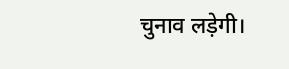चुनाव लड़ेगी।